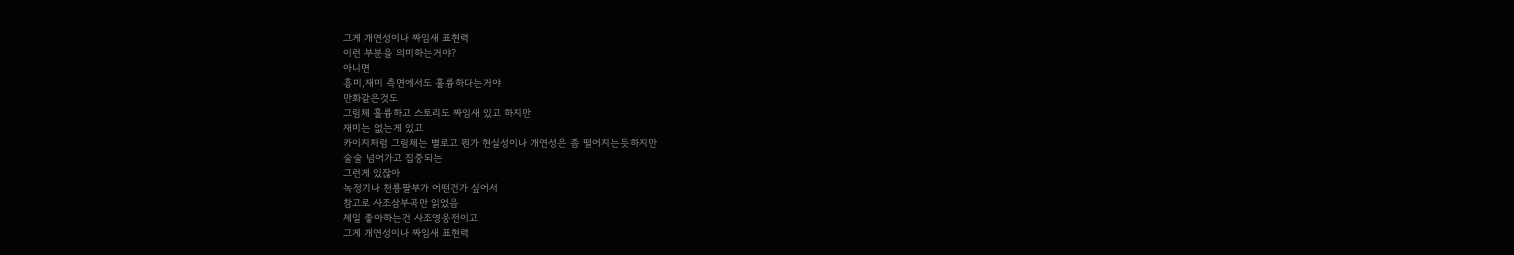그게 개연성이나 짜임새 표현력
이런 부분을 의미하는거야?
아니면
흥미,재미 측면에서도 훌륭하다는거야
만화같은것도
그림체 훌륭하고 스토리도 짜임새 있고 하지만
재미는 없는게 있고
카이지처럼 그림체는 별로고 뭔가 현실성이나 개연성은 좀 떨어지는듯하지만
술술 넘어가고 집중되는
그런게 있잖아
녹정기나 천룡팔부가 어떤건가 싶어서
참고로 사조삼부곡만 읽었음
제일 좋아하는건 사조영웅전이고
그게 개연성이나 짜임새 표현력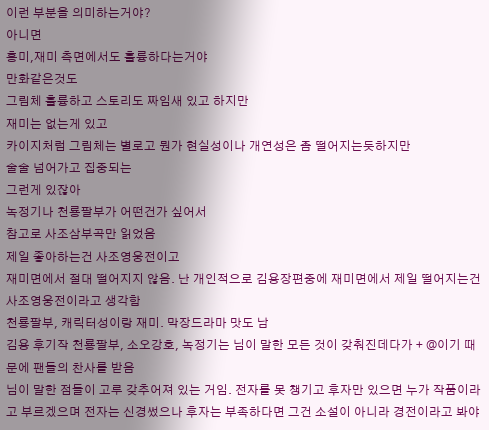이런 부분을 의미하는거야?
아니면
흥미,재미 측면에서도 훌륭하다는거야
만화같은것도
그림체 훌륭하고 스토리도 짜임새 있고 하지만
재미는 없는게 있고
카이지처럼 그림체는 별로고 뭔가 현실성이나 개연성은 좀 떨어지는듯하지만
술술 넘어가고 집중되는
그런게 있잖아
녹정기나 천룡팔부가 어떤건가 싶어서
참고로 사조삼부곡만 읽었음
제일 좋아하는건 사조영웅전이고
재미면에서 절대 떨어지지 않음. 난 개인적으로 김용장편중에 재미면에서 제일 떨어지는건 사조영웅전이라고 생각함
천룡팔부, 캐릭터성이랑 재미. 막장드라마 맛도 남
김용 후기작 천룡팔부, 소오강호, 녹정기는 님이 말한 모든 것이 갖춰진데다가 + @이기 때문에 팬들의 찬사를 받음
님이 말한 점들이 고루 갖추어져 있는 거임. 전자를 못 챙기고 후자만 있으면 누가 작품이라고 부르겠으며 전자는 신경썼으나 후자는 부족하다면 그건 소설이 아니라 경전이라고 봐야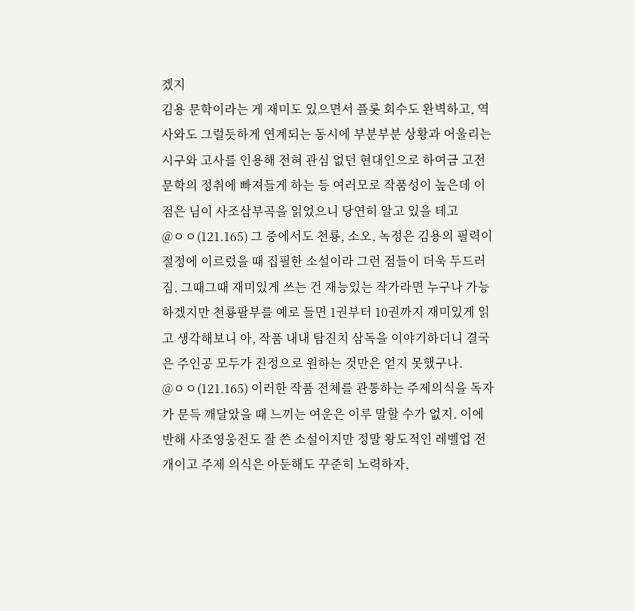겠지
김용 문학이라는 게 재미도 있으면서 플롯 회수도 완벽하고, 역사와도 그럴듯하게 연계되는 동시에 부분부분 상황과 어울리는 시구와 고사를 인용해 전혀 관심 없던 현대인으로 하여금 고전 문학의 정취에 빠져들게 하는 등 여러모로 작품성이 높은데 이 점은 님이 사조삼부곡을 읽었으니 당연히 알고 있을 테고
@ㅇㅇ(121.165) 그 중에서도 천룡, 소오, 녹정은 김용의 필력이 절정에 이르렀을 때 집필한 소설이라 그런 점들이 더욱 두드러짐. 그때그때 재미있게 쓰는 건 재능있는 작가라면 누구나 가능하겠지만 천룡팔부를 예로 들면 1권부터 10권까지 재미있게 읽고 생각해보니 아, 작품 내내 탐진치 삼독을 이야기하더니 결국은 주인공 모두가 진정으로 원하는 것만은 얻지 못했구나.
@ㅇㅇ(121.165) 이러한 작품 전체를 관통하는 주제의식을 독자가 문득 깨달았을 때 느끼는 여운은 이루 말할 수가 없지. 이에 반해 사조영웅전도 잘 쓴 소설이지만 정말 왕도적인 레벨업 전개이고 주제 의식은 아둔해도 꾸준히 노력하자,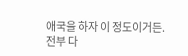애국을 하자 이 정도이거든.
전부 다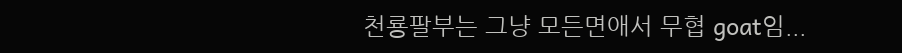천룡팔부는 그냥 모든면애서 무협 goat임...